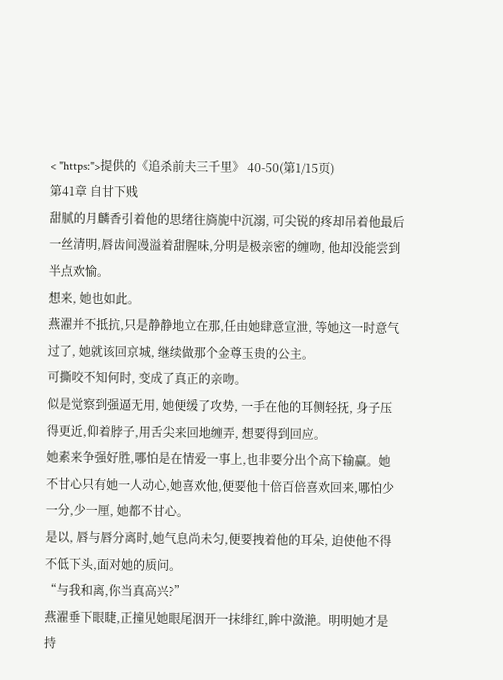< "https:">提供的《追杀前夫三千里》 40-50(第1/15页)
第41章 自甘下贱
甜腻的月麟香引着他的思绪往旖旎中沉溺, 可尖锐的疼却吊着他最后一丝清明,唇齿间漫溢着甜腥味,分明是极亲密的缠吻, 他却没能尝到半点欢愉。
想来, 她也如此。
燕濯并不抵抗,只是静静地立在那,任由她肆意宣泄, 等她这一时意气过了, 她就该回京城, 继续做那个金尊玉贵的公主。
可撕咬不知何时, 变成了真正的亲吻。
似是觉察到强逼无用, 她便缓了攻势, 一手在他的耳侧轻抚, 身子压得更近,仰着脖子,用舌尖来回地缠弄, 想要得到回应。
她素来争强好胜,哪怕是在情爱一事上,也非要分出个高下输赢。她不甘心只有她一人动心,她喜欢他,便要他十倍百倍喜欢回来,哪怕少一分,少一厘, 她都不甘心。
是以, 唇与唇分离时,她气息尚未匀,便要拽着他的耳朵, 迫使他不得不低下头,面对她的质问。
“与我和离,你当真高兴?”
燕濯垂下眼睫,正撞见她眼尾洇开一抹绯红,眸中潋滟。明明她才是持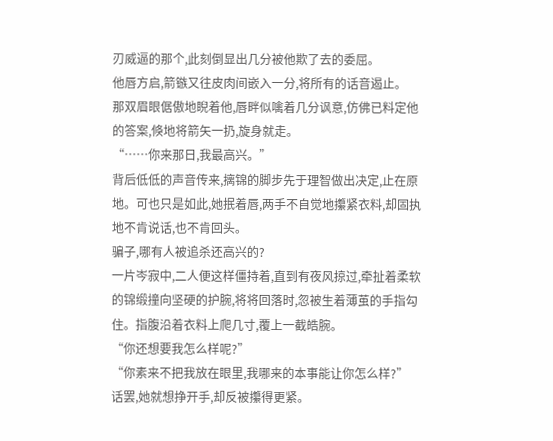刃威逼的那个,此刻倒显出几分被他欺了去的委屈。
他唇方启,箭镞又往皮肉间嵌入一分,将所有的话音遏止。
那双眉眼倨傲地睨着他,唇畔似噙着几分讽意,仿佛已料定他的答案,倏地将箭矢一扔,旋身就走。
“……你来那日,我最高兴。”
背后低低的声音传来,摛锦的脚步先于理智做出决定,止在原地。可也只是如此,她抿着唇,两手不自觉地攥紧衣料,却固执地不肯说话,也不肯回头。
骗子,哪有人被追杀还高兴的?
一片岑寂中,二人便这样僵持着,直到有夜风掠过,牵扯着柔软的锦缎撞向坚硬的护腕,将将回落时,忽被生着薄茧的手指勾住。指腹沿着衣料上爬几寸,覆上一截皓腕。
“你还想要我怎么样呢?”
“你素来不把我放在眼里,我哪来的本事能让你怎么样?”
话罢,她就想挣开手,却反被攥得更紧。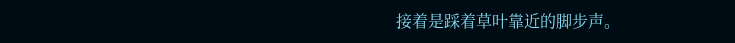接着是踩着草叶靠近的脚步声。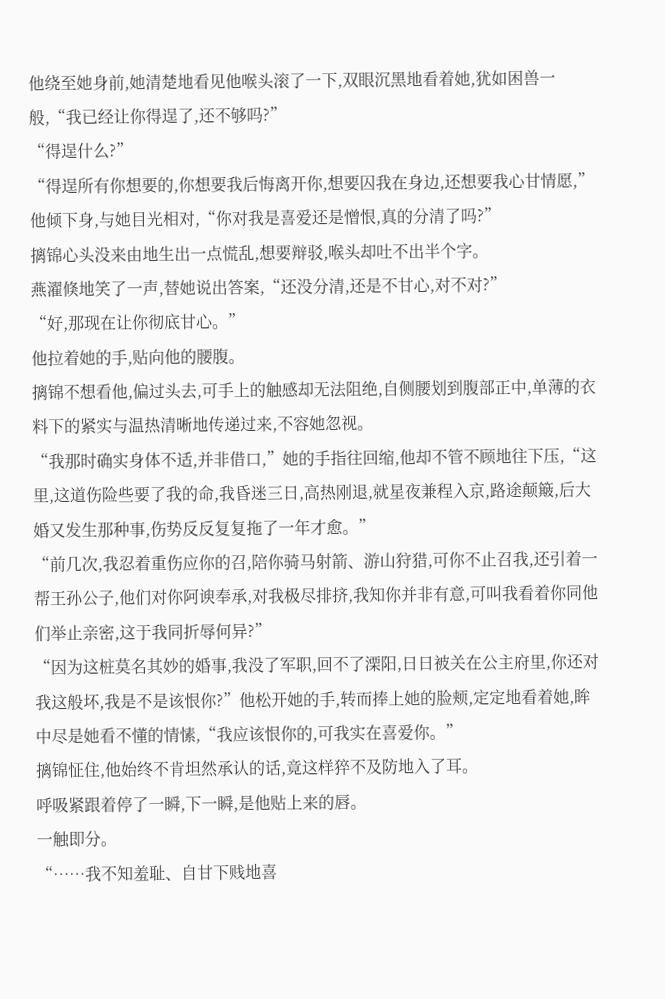他绕至她身前,她清楚地看见他喉头滚了一下,双眼沉黑地看着她,犹如困兽一般,“我已经让你得逞了,还不够吗?”
“得逞什么?”
“得逞所有你想要的,你想要我后悔离开你,想要囚我在身边,还想要我心甘情愿,”他倾下身,与她目光相对,“你对我是喜爱还是憎恨,真的分清了吗?”
摛锦心头没来由地生出一点慌乱,想要辩驳,喉头却吐不出半个字。
燕濯倏地笑了一声,替她说出答案,“还没分清,还是不甘心,对不对?”
“好,那现在让你彻底甘心。”
他拉着她的手,贴向他的腰腹。
摛锦不想看他,偏过头去,可手上的触感却无法阻绝,自侧腰划到腹部正中,单薄的衣料下的紧实与温热清晰地传递过来,不容她忽视。
“我那时确实身体不适,并非借口,”她的手指往回缩,他却不管不顾地往下压,“这里,这道伤险些要了我的命,我昏迷三日,高热刚退,就星夜兼程入京,路途颠簸,后大婚又发生那种事,伤势反反复复拖了一年才愈。”
“前几次,我忍着重伤应你的召,陪你骑马射箭、游山狩猎,可你不止召我,还引着一帮王孙公子,他们对你阿谀奉承,对我极尽排挤,我知你并非有意,可叫我看着你同他们举止亲密,这于我同折辱何异?”
“因为这桩莫名其妙的婚事,我没了军职,回不了溧阳,日日被关在公主府里,你还对我这般坏,我是不是该恨你?”他松开她的手,转而捧上她的脸颊,定定地看着她,眸中尽是她看不懂的情愫,“我应该恨你的,可我实在喜爱你。”
摛锦怔住,他始终不肯坦然承认的话,竟这样猝不及防地入了耳。
呼吸紧跟着停了一瞬,下一瞬,是他贴上来的唇。
一触即分。
“……我不知羞耻、自甘下贱地喜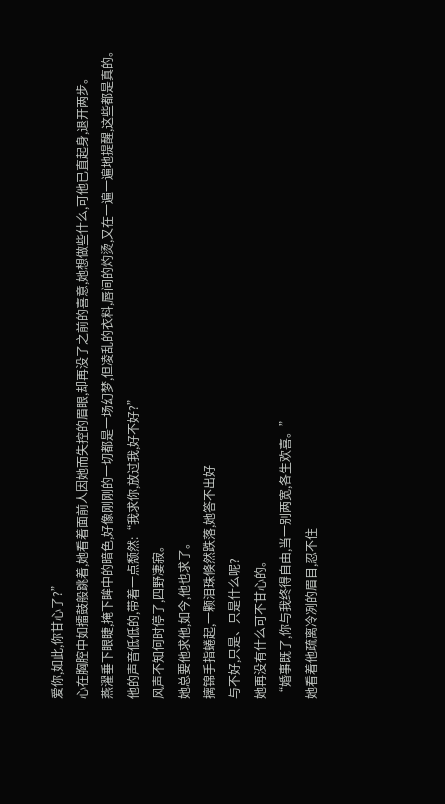爱你,如此,你甘心了?”
心在胸腔中如擂鼓般跳着,她看着面前人因她而失控的眉眼,却再没了之前的喜意,她想做些什么,可他已直起身,退开两步。
燕濯垂下眼睫,掩下眸中的暗色,好像刚刚的一切都是一场幻梦,但凌乱的衣料,唇间的灼烫,又在一遍一遍地提醒,这些都是真的。
他的声音低低的,带着一点颓然:“我求你,放过我,好不好?”
风声不知何时停了,四野凄寂。
她总要他求他,如今,他也求了。
摛锦手指蜷起,一颗泪珠倏然跌落,她答不出好
与不好,只是、只是什么呢?
她再没有什么可不甘心的。
“婚事既了,你与我终得自由,当一别两宽,各生欢喜。”
她看着他疏离冷冽的眉目,忍不住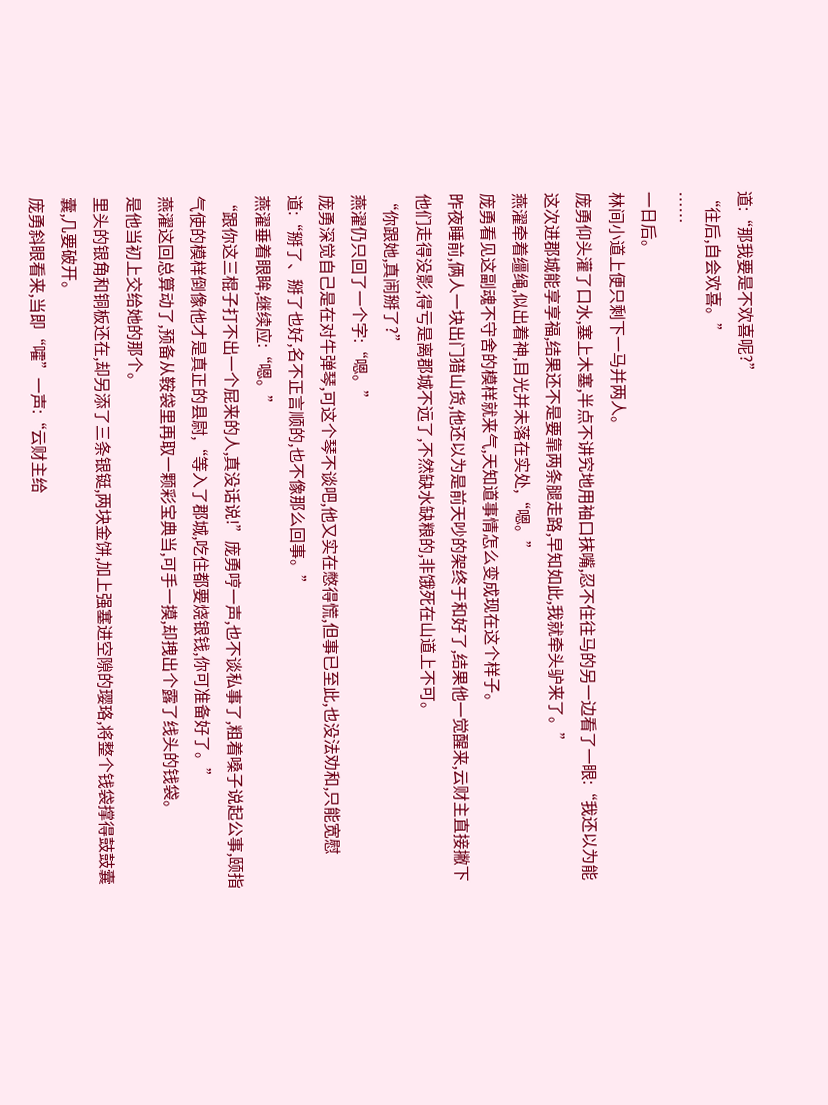道:“那我要是不欢喜呢?”
“往后,自会欢喜。”
……
一日后。
林间小道上便只剩下一马并两人。
庞勇仰头灌了口水,塞上木塞,半点不讲究地用袖口抹嘴,忍不住往马的另一边看了一眼:“我还以为能这次进郡城能享享福,结果还不是要靠两条腿走路,早知如此,我就牵头驴来了。”
燕濯牵着缰绳,似出着神,目光并未落在实处,“嗯。”
庞勇看见这副魂不守舍的模样就来气,天知道事情怎么变成现在这个样子。
昨夜睡前,俩人一块出门猎山货,他还以为是前天吵的架终于和好了,结果他一觉醒来,云财主直接撇下他们走得没影,得亏是离郡城不远了,不然缺水缺粮的,非饿死在山道上不可。
“你跟她,真闹掰了?”
燕濯仍只回了一个字:“嗯。”
庞勇深觉自己是在对牛弹琴,可这个琴不谈吧,他又实在憋得慌,但事已至此,也没法劝和,只能宽慰道:“掰了、掰了也好,名不正言顺的,也不像那么回事。”
燕濯垂着眼眸,继续应:“嗯。”
“跟你这三棍子打不出一个屁来的人,真没话说!”庞勇哼一声,也不谈私事了,粗着嗓子说起公事,颐指气使的模样倒像他才是真正的县尉,“等入了郡城,吃住都要烧银钱,你可准备好了。”
燕濯这回总算动了,预备从鞍袋里再取一颗彩宝典当,可手一摸,却拽出个露了线头的钱袋。
是他当初上交给她的那个。
里头的银角和铜板还在,却另添了三条银铤,两块金饼,加上强塞进空隙的璎珞,将整个钱袋撑得鼓鼓囊囊,几要破开。
庞勇斜眼看来,当即“嚯”一声:“云财主给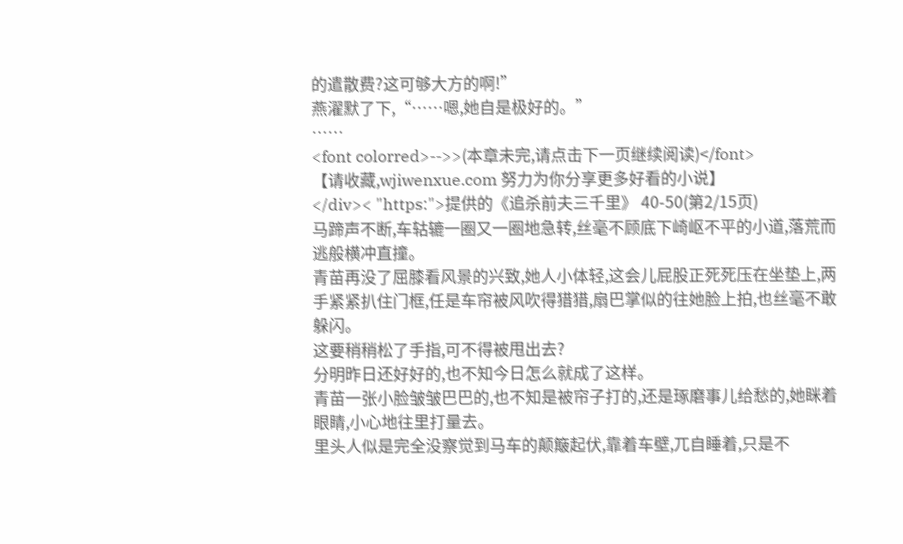的遣散费?这可够大方的啊!”
燕濯默了下,“……嗯,她自是极好的。”
……
<font colorred>-->>(本章未完,请点击下一页继续阅读)</font>
【请收藏,wjiwenxue.com 努力为你分享更多好看的小说】
</div>< "https:">提供的《追杀前夫三千里》 40-50(第2/15页)
马蹄声不断,车轱辘一圈又一圈地急转,丝毫不顾底下崎岖不平的小道,落荒而逃般横冲直撞。
青苗再没了屈膝看风景的兴致,她人小体轻,这会儿屁股正死死压在坐垫上,两手紧紧扒住门框,任是车帘被风吹得猎猎,扇巴掌似的往她脸上拍,也丝毫不敢躲闪。
这要稍稍松了手指,可不得被甩出去?
分明昨日还好好的,也不知今日怎么就成了这样。
青苗一张小脸皱皱巴巴的,也不知是被帘子打的,还是琢磨事儿给愁的,她眯着眼睛,小心地往里打量去。
里头人似是完全没察觉到马车的颠簸起伏,靠着车壁,兀自睡着,只是不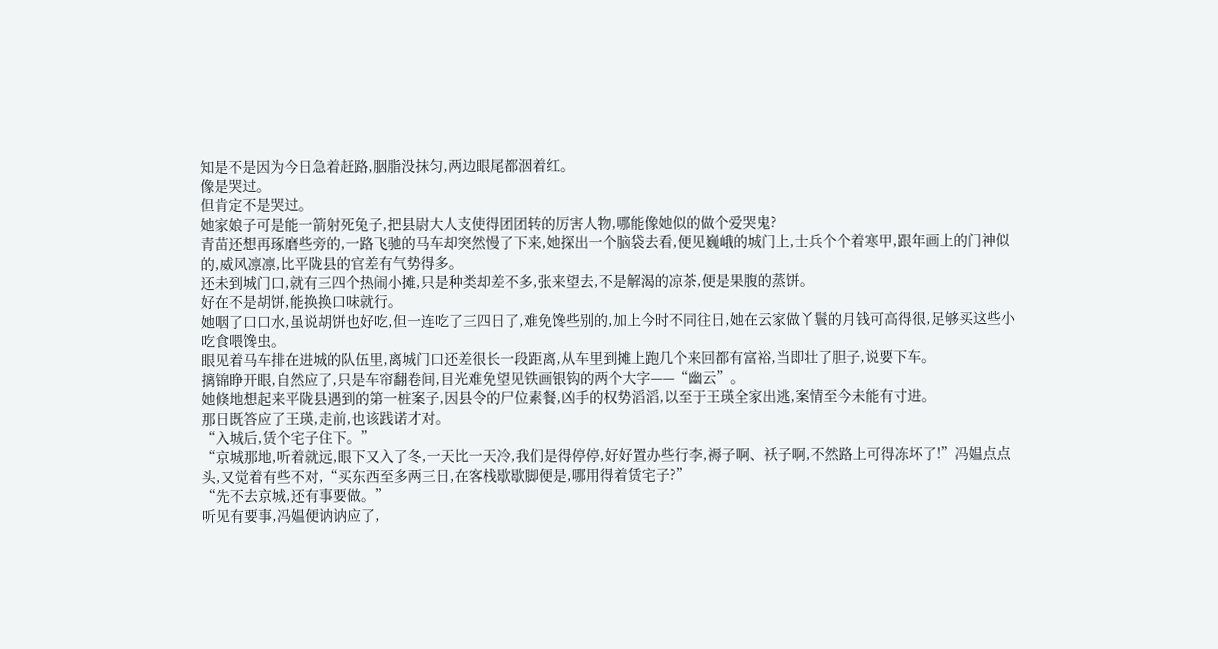知是不是因为今日急着赶路,胭脂没抹匀,两边眼尾都洇着红。
像是哭过。
但肯定不是哭过。
她家娘子可是能一箭射死兔子,把县尉大人支使得团团转的厉害人物,哪能像她似的做个爱哭鬼?
青苗还想再琢磨些旁的,一路飞驰的马车却突然慢了下来,她探出一个脑袋去看,便见巍峨的城门上,士兵个个着寒甲,跟年画上的门神似的,威风凛凛,比平陇县的官差有气势得多。
还未到城门口,就有三四个热闹小摊,只是种类却差不多,张来望去,不是解渴的凉茶,便是果腹的蒸饼。
好在不是胡饼,能换换口味就行。
她咽了口口水,虽说胡饼也好吃,但一连吃了三四日了,难免馋些别的,加上今时不同往日,她在云家做丫鬟的月钱可高得很,足够买这些小吃食喂馋虫。
眼见着马车排在进城的队伍里,离城门口还差很长一段距离,从车里到摊上跑几个来回都有富裕,当即壮了胆子,说要下车。
摛锦睁开眼,自然应了,只是车帘翻卷间,目光难免望见铁画银钩的两个大字——“幽云”。
她倏地想起来平陇县遇到的第一桩案子,因县令的尸位素餐,凶手的权势滔滔,以至于王瑛全家出逃,案情至今未能有寸进。
那日既答应了王瑛,走前,也该践诺才对。
“入城后,赁个宅子住下。”
“京城那地,听着就远,眼下又入了冬,一天比一天冷,我们是得停停,好好置办些行李,褥子啊、袄子啊,不然路上可得冻坏了!”冯媪点点头,又觉着有些不对,“买东西至多两三日,在客栈歇歇脚便是,哪用得着赁宅子?”
“先不去京城,还有事要做。”
听见有要事,冯媪便讷讷应了,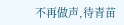不再做声,待青苗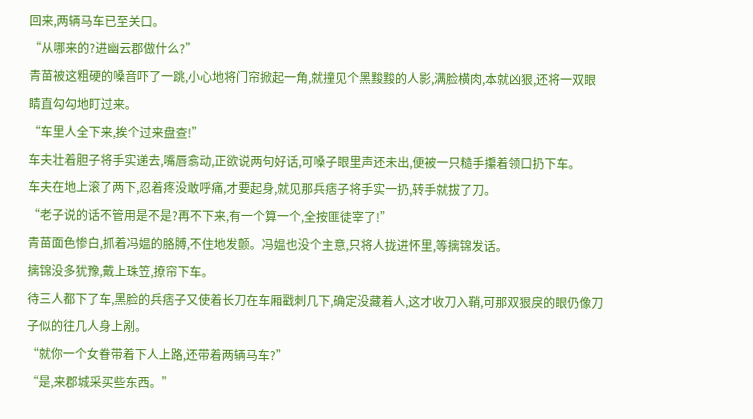回来,两辆马车已至关口。
“从哪来的?进幽云郡做什么?”
青苗被这粗硬的嗓音吓了一跳,小心地将门帘掀起一角,就撞见个黑黢黢的人影,满脸横肉,本就凶狠,还将一双眼睛直勾勾地盯过来。
“车里人全下来,挨个过来盘查!”
车夫壮着胆子将手实递去,嘴唇翕动,正欲说两句好话,可嗓子眼里声还未出,便被一只糙手攥着领口扔下车。
车夫在地上滚了两下,忍着疼没敢呼痛,才要起身,就见那兵痞子将手实一扔,转手就拔了刀。
“老子说的话不管用是不是?再不下来,有一个算一个,全按匪徒宰了!”
青苗面色惨白,抓着冯媪的胳膊,不住地发颤。冯媪也没个主意,只将人拢进怀里,等摛锦发话。
摛锦没多犹豫,戴上珠笠,撩帘下车。
待三人都下了车,黑脸的兵痞子又使着长刀在车厢戳刺几下,确定没藏着人,这才收刀入鞘,可那双狠戾的眼仍像刀子似的往几人身上剐。
“就你一个女眷带着下人上路,还带着两辆马车?”
“是,来郡城采买些东西。”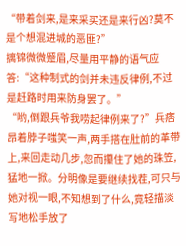“带着剑来,是来采买还是来行凶?莫不是个想混进城的恶匪?”
摛锦微微蹙眉,尽量用平静的语气应答:“这种制式的剑并未违反律例,不过是赶路时用来防身罢了。”
“哟,倒跟兵爷我唠起律例来了?”兵痞昂着脖子嗤笑一声,两手搭在肚前的革带上,来回走动几步,忽而攥住了她的珠笠,猛地一掀。分明像是要继续找茬,可只与她对视一眼,不知想到了什么,竟轻描淡写地松手放了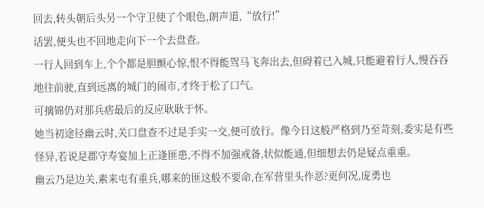回去,转头朝后头另一个守卫使了个眼色,朗声道,“放行!”
话罢,便头也不回地走向下一个去盘查。
一行人回到车上,个个都是胆颤心惊,恨不得能驾马飞奔出去,但碍着已入城,只能避着行人,慢吞吞地往前驶,直到远离的城门的闹市,才终于松了口气。
可摛锦仍对那兵痞最后的反应耿耿于怀。
她当初途径幽云时,关口盘查不过是手实一交,便可放行。像今日这般严格到乃至苛刻,委实是有些怪异,若说是郡守寿宴加上正逢匪患,不得不加强戒备,状似能通,但细想去仍是疑点重重。
幽云乃是边关,素来屯有重兵,哪来的匪这般不要命,在军营里头作恶?更何况,庞勇也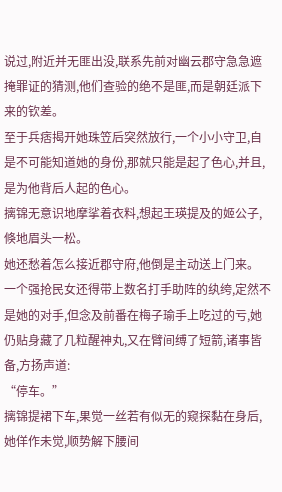说过,附近并无匪出没,联系先前对幽云郡守急急遮掩罪证的猜测,他们查验的绝不是匪,而是朝廷派下来的钦差。
至于兵痞揭开她珠笠后突然放行,一个小小守卫,自是不可能知道她的身份,那就只能是起了色心,并且,是为他背后人起的色心。
摛锦无意识地摩挲着衣料,想起王瑛提及的姬公子,倏地眉头一松。
她还愁着怎么接近郡守府,他倒是主动送上门来。
一个强抢民女还得带上数名打手助阵的纨绔,定然不是她的对手,但念及前番在梅子瑜手上吃过的亏,她仍贴身藏了几粒醒神丸,又在臂间缚了短箭,诸事皆备,方扬声道:
“停车。”
摛锦提裙下车,果觉一丝若有似无的窥探黏在身后,她佯作未觉,顺势解下腰间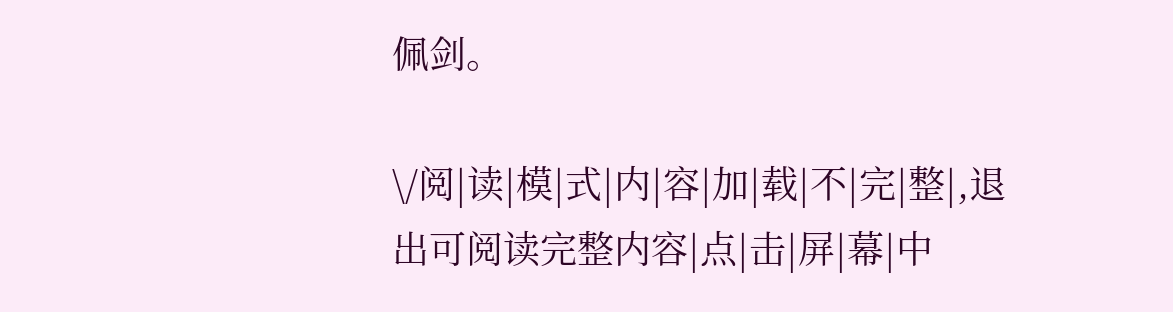佩剑。

\/阅|读|模|式|内|容|加|载|不|完|整|,退出可阅读完整内容|点|击|屏|幕|中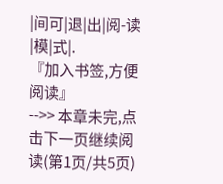|间可|退|出|阅-读|模|式|.
『加入书签,方便阅读』
-->> 本章未完,点击下一页继续阅读(第1页/共5页)